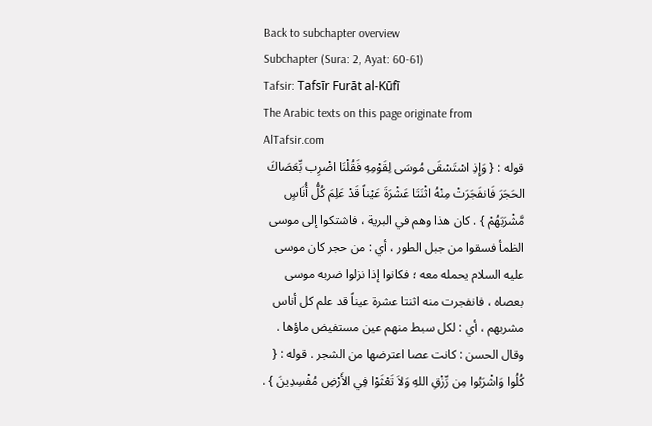Back to subchapter overview
Subchapter (Sura: 2, Ayat: 60-61)
Tafsir: Tafsīr Furāt al-Kūfī
The Arabic texts on this page originate from AlTafsir.com
قوله : { وَإِذِ اسْتَسْقَى مُوسَى لِقَوْمِهِ فَقُلْنَا اضْرِب بِّعَصَاكَ الحَجَرَ فَانفَجَرَتْ مِنْهُ اثْنَتَا عَشْرَةَ عَيْناً قَدْ عَلِمَ كُلُّ أُنَاسٍ مَّشْرَبَهُمْ } . كان هذا وهم في البرية ، فاشتكوا إلى موسى الظمأ فسقوا من جبل الطور ، أي : من حجر كان موسى عليه السلام يحمله معه ؛ فكانوا إذا نزلوا ضربه موسى بعصاه ، فانفجرت منه اثنتا عشرة عيناً قد علم كل أناس مشربهم ، أي : لكل سبط منهم عين مستفيض ماؤها . وقال الحسن : كانت عصا اعترضها من الشجر . قوله : { كُلُوا وَاشْرَبُوا مِن رِّزْقِ اللهِ وَلاَ تَعْثَوْا فِي الأَرْضِ مُفْسِدِينَ } .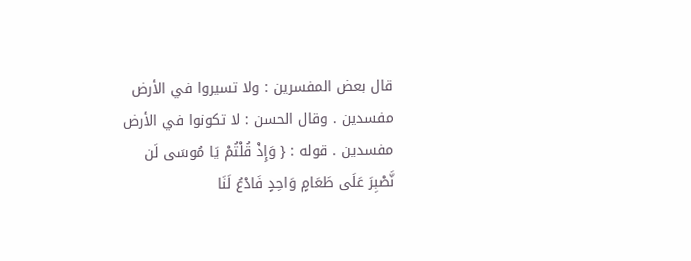قال بعض المفسرين : ولا تسيروا في الأرض مفسدين . وقال الحسن : لا تكونوا في الأرض مفسدين . قوله : { وَإِذْ قُلْتُمْ يَا مُوسَى لَن نَّصْبِرَ عَلَى طَعَامٍ وَاحِدٍ فَادْعُ لَنَا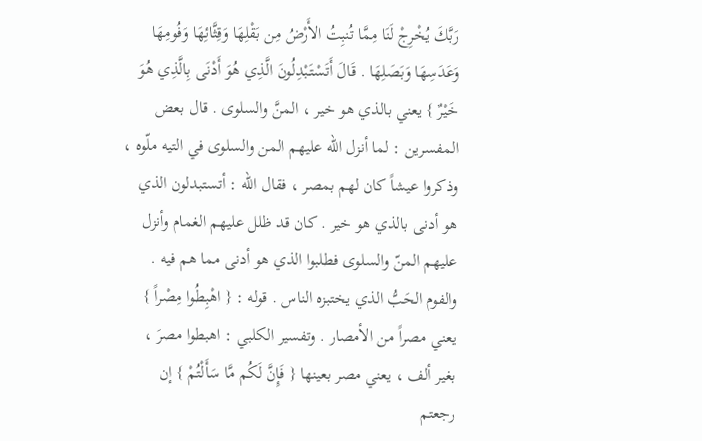رَبَّكَ يُخْرِجْ لَنَا مِمَّا تُنبِتُ الأَرْضُ مِن بَقْلِهَا وَقِثَّائِهَا وَفُومِهَا وَعَدَسِهَا وَبَصَلِهَا . قَالَ أَتَسْتَبْدِلُونَ الَّذِي هُوَ أَدْنَى بِالَّذِي هُوَ خَيْرٌ } يعني بالذي هو خير ، المنَّ والسلوى . قال بعض المفسرين : لما أنزل الله عليهم المن والسلوى في التيه ملّوه ، وذكروا عيشاً كان لهم بمصر ، فقال الله : أتستبدلون الذي هو أدنى بالذي هو خير . كان قد ظلل عليهم الغمام وأنزل عليهم المنّ والسلوى فطلبوا الذي هو أدنى مما هم فيه . والفوم الحَبُّ الذي يختبزه الناس . قوله : { اهْبِطُوا مِصْراً } يعني مصراً من الأمصار . وتفسير الكلبي : اهبطوا مصرَ ، بغير ألف ، يعني مصر بعينها { فَإِنَّ لَكُم مَّا سَأَلْتُمْ } إن رجعتم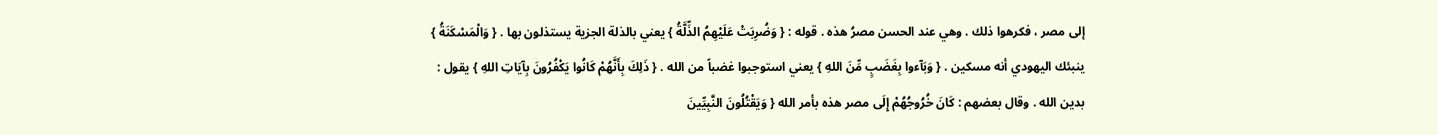إلى مصر ، فكرهوا ذلك . وهي عند الحسن مصرُ هذه . قوله : { وَضُرِبَتْ عَلَيْهِمُ الذِّلَّةُ } يعني بالذلة الجزية يستذلون بها . { وَالْمَسْكَنَةُ } ينبئك اليهودي أنه مسكين . { وَبَآءوا بِغَضَبٍ مِّنَ اللهِ } يعني استوجبوا غضباً من الله . { ذَلِكَ بِأَنَّهُمْ كَانُوا يَكْفُرُونَ بِآيَاتِ اللهِ } يقول : بدين الله . وقال بعضهم : كَانَ خُرُوجُهُمْ إِلَى مصر هذه بأمر الله { وَيَقْتُلُونَ النَّبِيِّينَ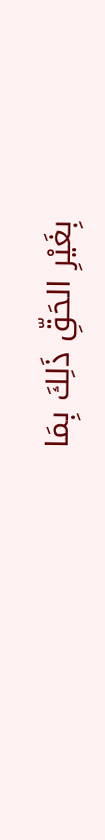بِغَيْرِ الحَقِّ ذَلِكَ بِمَا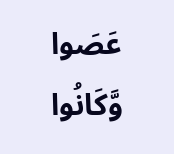عَصَوا وَّكَانُوا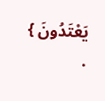يَعْتَدُونَ } .